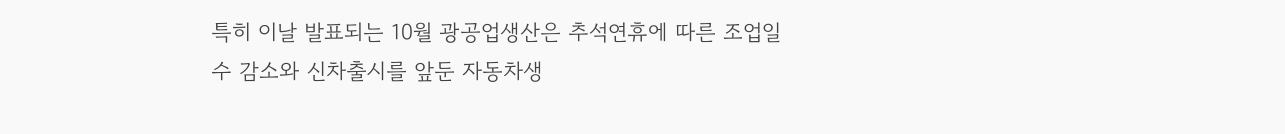특히 이날 발표되는 10월 광공업생산은 추석연휴에 따른 조업일수 감소와 신차출시를 앞둔 자동차생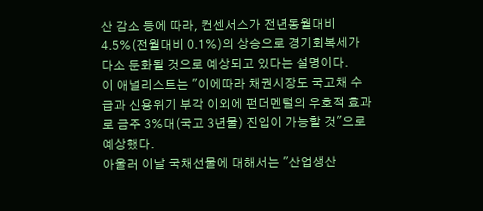산 감소 등에 따라, 컨센서스가 전년동월대비 4.5%(전월대비 0.1%)의 상승으로 경기회복세가 다소 둔화될 것으로 예상되고 있다는 설명이다.
이 애널리스트는 "이에따라 채권시장도 국고채 수급과 신용위기 부각 이외에 펀더멘털의 우호적 효과로 금주 3%대(국고 3년물) 진입이 가능할 것"으로 예상했다.
아울러 이날 국채선물에 대해서는 "산업생산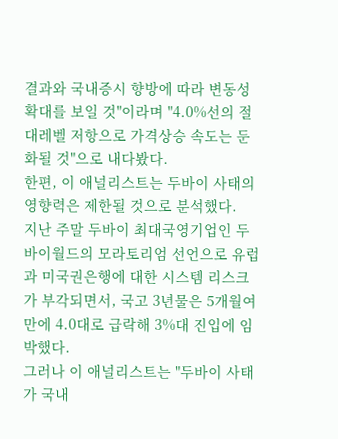결과와 국내증시 향방에 따라 변동성 확대를 보일 것"이라며 "4.0%선의 절대레벨 저항으로 가격상승 속도는 둔화될 것"으로 내다봤다.
한편, 이 애널리스트는 두바이 사태의 영향력은 제한될 것으로 분석했다.
지난 주말 두바이 최대국영기업인 두바이월드의 모라토리엄 선언으로 유럽과 미국권은행에 대한 시스템 리스크가 부각되면서, 국고 3년물은 5개월여만에 4.0대로 급락해 3%대 진입에 임박했다.
그러나 이 애널리스트는 "두바이 사태가 국내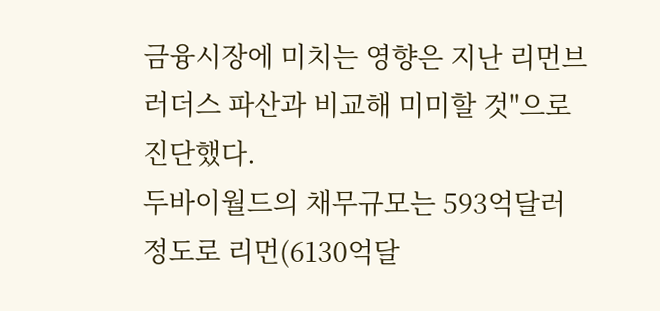금융시장에 미치는 영향은 지난 리먼브러더스 파산과 비교해 미미할 것"으로 진단했다.
두바이월드의 채무규모는 593억달러 정도로 리먼(6130억달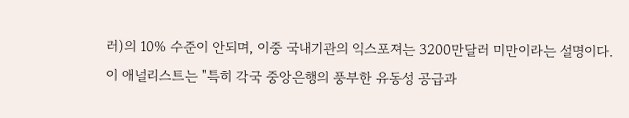러)의 10% 수준이 안되며, 이중 국내기관의 익스포져는 3200만달러 미만이라는 설명이다.
이 애널리스트는 "특히 각국 중앙은행의 풍부한 유동성 공급과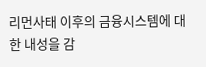리먼사태 이후의 금융시스템에 대한 내성을 감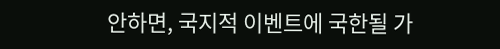안하면, 국지적 이벤트에 국한될 가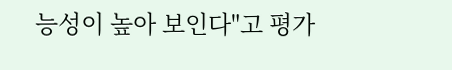능성이 높아 보인다"고 평가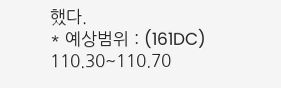했다.
* 예상범위 : (161DC) 110.30~110.70